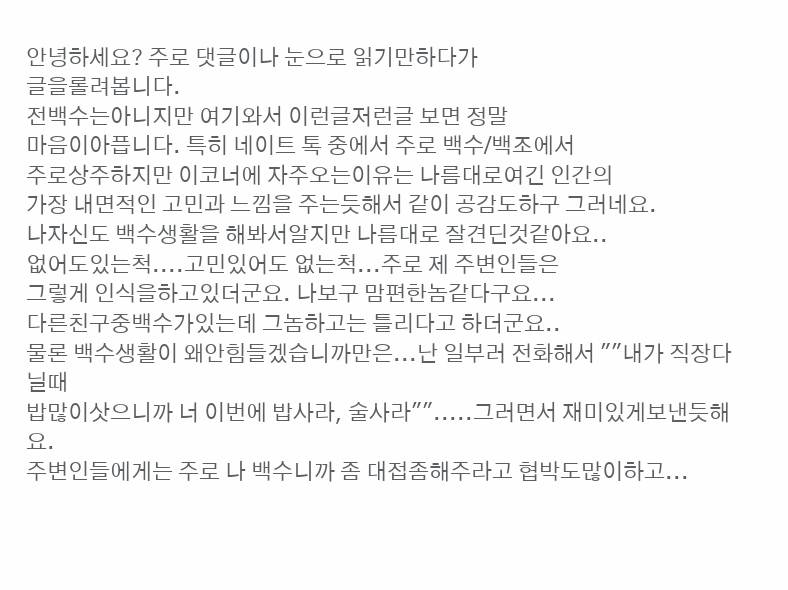안녕하세요? 주로 댓글이나 눈으로 읽기만하다가
글을롤려봅니다.
전백수는아니지만 여기와서 이런글저런글 보면 정말
마음이아픕니다. 특히 네이트 톡 중에서 주로 백수/백조에서
주로상주하지만 이코너에 자주오는이유는 나름대로여긴 인간의
가장 내면적인 고민과 느낌을 주는듯해서 같이 공감도하구 그러네요.
나자신도 백수생활을 해봐서알지만 나름대로 잘견딘것같아요..
없어도있는척....고민있어도 없는척...주로 제 주변인들은
그렇게 인식을하고있더군요. 나보구 맘편한놈같다구요...
다른친구중백수가있는데 그놈하고는 틀리다고 하더군요..
물론 백수생활이 왜안힘들겠습니까만은...난 일부러 전화해서 ""내가 직장다닐때
밥많이삿으니까 너 이번에 밥사라, 술사라"".....그러면서 재미있게보낸듯해요.
주변인들에게는 주로 나 백수니까 좀 대접좀해주라고 협박도많이하고...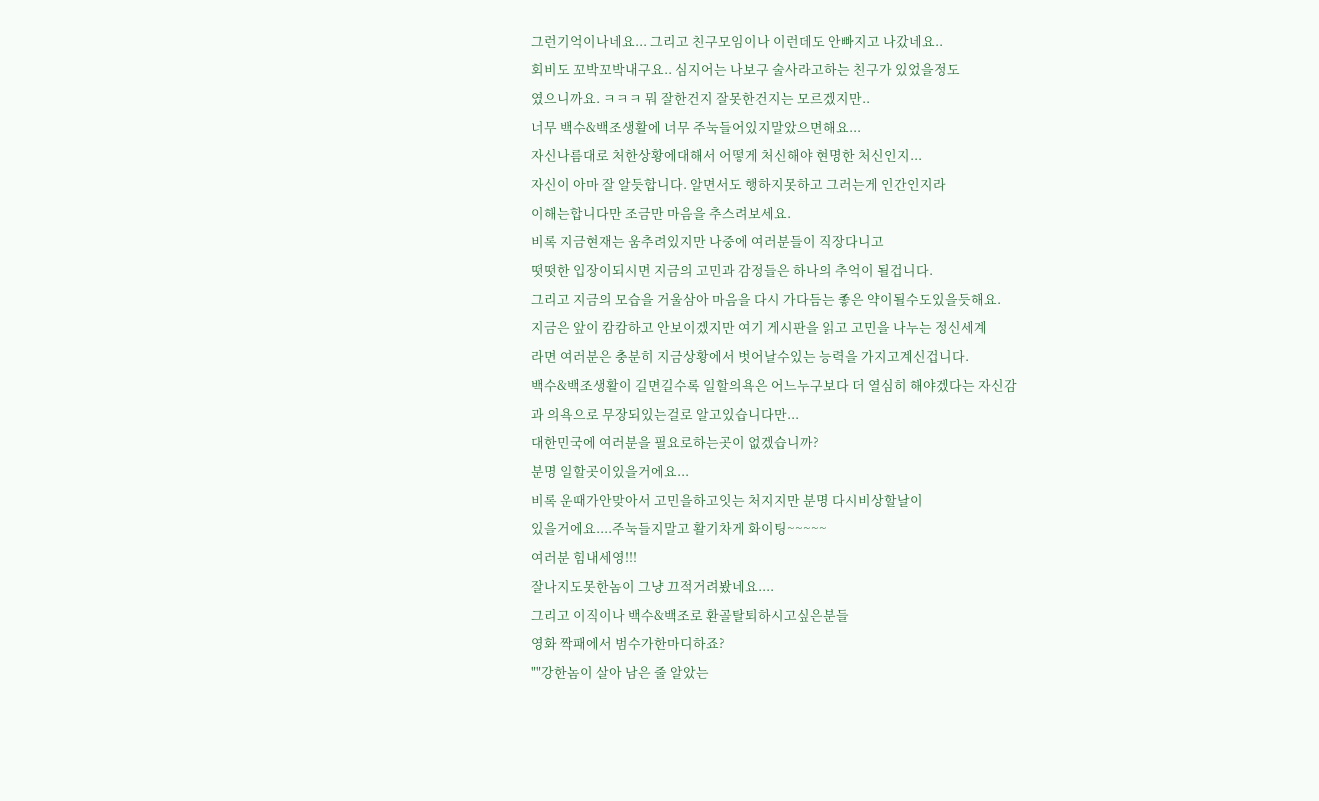그런기억이나네요... 그리고 친구모임이나 이런데도 안빠지고 나갔네요..
회비도 꼬박꼬박내구요.. 심지어는 나보구 술사라고하는 친구가 있었을정도
였으니까요. ㅋㅋㅋ 뭐 잘한건지 잘못한건지는 모르겠지만..
너무 백수&백조생활에 너무 주눅들어있지말았으면해요...
자신나름대로 처한상황에대해서 어떻게 처신해야 현명한 처신인지...
자신이 아마 잘 알듯합니다. 알면서도 행하지못하고 그러는게 인간인지라
이해는합니다만 조금만 마음을 추스려보세요.
비록 지금현재는 움추려있지만 나중에 여러분들이 직장다니고
떳떳한 입장이되시면 지금의 고민과 감정들은 하나의 추억이 될겁니다.
그리고 지금의 모습을 거울삼아 마음을 다시 가다듬는 좋은 약이될수도있을듯해요.
지금은 앞이 캄캄하고 안보이겠지만 여기 게시판을 읽고 고민을 나누는 정신세계
라면 여러분은 충분히 지금상황에서 벗어날수있는 능력을 가지고계신겁니다.
백수&백조생활이 길면길수록 일할의욕은 어느누구보다 더 열심히 해야겠다는 자신감
과 의욕으로 무장되있는걸로 알고있습니다만...
대한민국에 여러분을 필요로하는곳이 없겠습니까?
분명 일할곳이있을거에요...
비록 운때가안맞아서 고민을하고잇는 처지지만 분명 다시비상할날이
있을거에요....주눅들지말고 활기차게 화이팅~~~~~
여러분 힘내세영!!!
잘나지도못한놈이 그냥 끄적거려봤네요....
그리고 이직이나 백수&백조로 환골탈퇴하시고싶은분들
영화 짝패에서 범수가한마디하죠?
""강한놈이 살아 남은 줄 알았는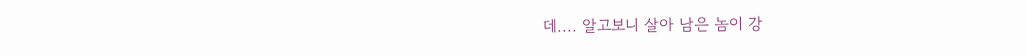데.... 알고보니 살아 남은 놈이 강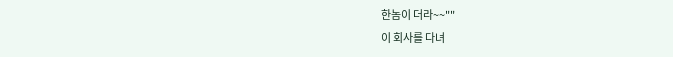한놈이 더라~~""
이 회사를 다녀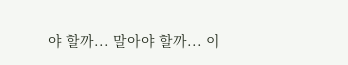야 할까... 말아야 할까... 이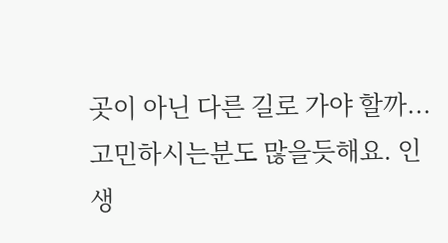곳이 아닌 다른 길로 가야 할까...
고민하시는분도 많을듯해요. 인생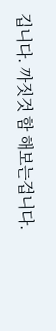깁니다. 까짓것 함 해보는겁니다.